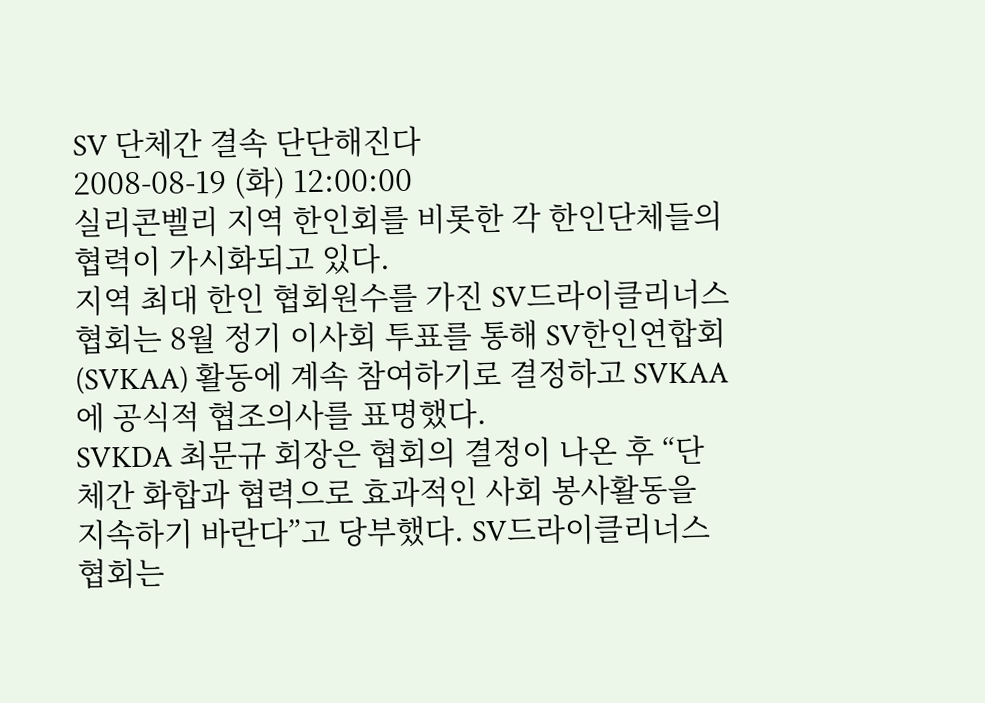SV 단체간 결속 단단해진다
2008-08-19 (화) 12:00:00
실리콘벨리 지역 한인회를 비롯한 각 한인단체들의 협력이 가시화되고 있다.
지역 최대 한인 협회원수를 가진 SV드라이클리너스 협회는 8월 정기 이사회 투표를 통해 SV한인연합회(SVKAA) 활동에 계속 참여하기로 결정하고 SVKAA에 공식적 협조의사를 표명했다.
SVKDA 최문규 회장은 협회의 결정이 나온 후 “단체간 화합과 협력으로 효과적인 사회 봉사활동을 지속하기 바란다”고 당부했다. SV드라이클리너스협회는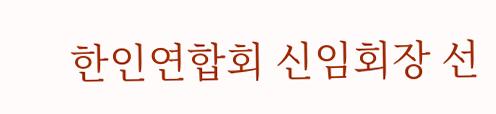한인연합회 신임회장 선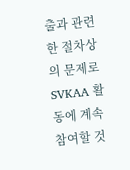출과 관련한 절차상의 문제로 SVKAA 활동에 계속 참여할 것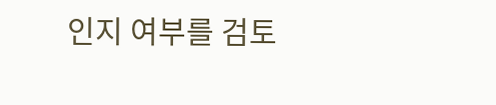인지 여부를 검토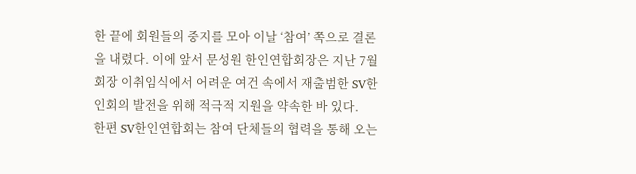한 끝에 회원들의 중지를 모아 이날 ‘참여’ 쪽으로 결론을 내렸다. 이에 앞서 문성원 한인연합회장은 지난 7월 회장 이취임식에서 어려운 여건 속에서 재출범한 SV한인회의 발전을 위해 적극적 지원을 약속한 바 있다.
한편 SV한인연합회는 참여 단체들의 협력을 통해 오는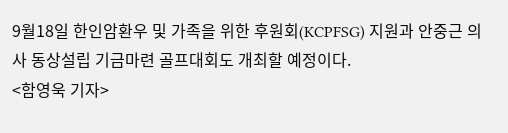9월18일 한인암환우 및 가족을 위한 후원회(KCPFSG) 지원과 안중근 의사 동상설립 기금마련 골프대회도 개최할 예정이다.
<함영욱 기자>